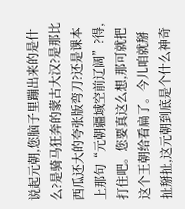说起元朝,您脑子里蹦出来的是什么?是骑马狂奔的蒙古大汉?是那比西瓜还大的夸张版弯刀?还是课本上那句“元朝疆域空前辽阔”?得,打住吧。您要真这么想,那可就把这个王朝给看扁了。今儿咱就掰扯掰扯,这元朝到底是个什么神奇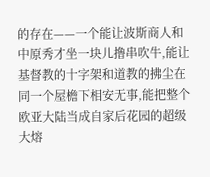的存在——一个能让波斯商人和中原秀才坐一块儿撸串吹牛,能让基督教的十字架和道教的拂尘在同一个屋檐下相安无事,能把整个欧亚大陆当成自家后花园的超级大熔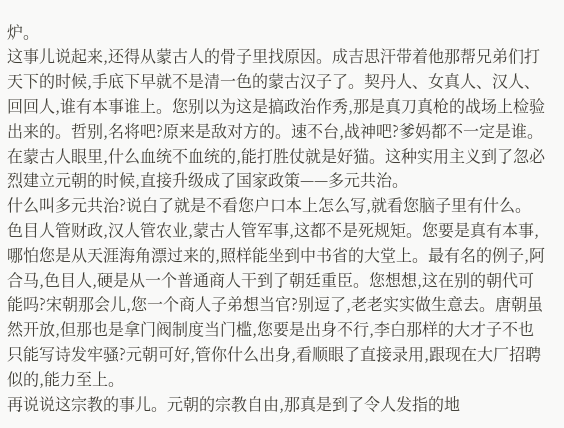炉。
这事儿说起来,还得从蒙古人的骨子里找原因。成吉思汗带着他那帮兄弟们打天下的时候,手底下早就不是清一色的蒙古汉子了。契丹人、女真人、汉人、回回人,谁有本事谁上。您别以为这是搞政治作秀,那是真刀真枪的战场上检验出来的。哲别,名将吧?原来是敌对方的。速不台,战神吧?爹妈都不一定是谁。在蒙古人眼里,什么血统不血统的,能打胜仗就是好猫。这种实用主义到了忽必烈建立元朝的时候,直接升级成了国家政策——多元共治。
什么叫多元共治?说白了就是不看您户口本上怎么写,就看您脑子里有什么。色目人管财政,汉人管农业,蒙古人管军事,这都不是死规矩。您要是真有本事,哪怕您是从天涯海角漂过来的,照样能坐到中书省的大堂上。最有名的例子,阿合马,色目人,硬是从一个普通商人干到了朝廷重臣。您想想,这在别的朝代可能吗?宋朝那会儿,您一个商人子弟想当官?别逗了,老老实实做生意去。唐朝虽然开放,但那也是拿门阀制度当门槛,您要是出身不行,李白那样的大才子不也只能写诗发牢骚?元朝可好,管你什么出身,看顺眼了直接录用,跟现在大厂招聘似的,能力至上。
再说说这宗教的事儿。元朝的宗教自由,那真是到了令人发指的地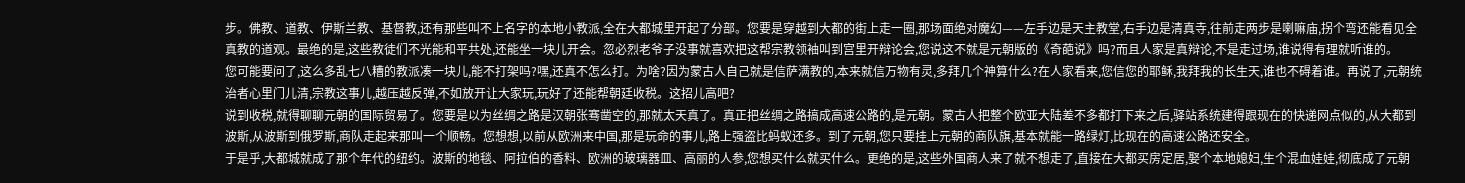步。佛教、道教、伊斯兰教、基督教,还有那些叫不上名字的本地小教派,全在大都城里开起了分部。您要是穿越到大都的街上走一圈,那场面绝对魔幻——左手边是天主教堂,右手边是清真寺,往前走两步是喇嘛庙,拐个弯还能看见全真教的道观。最绝的是,这些教徒们不光能和平共处,还能坐一块儿开会。忽必烈老爷子没事就喜欢把这帮宗教领袖叫到宫里开辩论会,您说这不就是元朝版的《奇葩说》吗?而且人家是真辩论,不是走过场,谁说得有理就听谁的。
您可能要问了,这么多乱七八糟的教派凑一块儿,能不打架吗?嘿,还真不怎么打。为啥?因为蒙古人自己就是信萨满教的,本来就信万物有灵,多拜几个神算什么?在人家看来,您信您的耶稣,我拜我的长生天,谁也不碍着谁。再说了,元朝统治者心里门儿清,宗教这事儿,越压越反弹,不如放开让大家玩,玩好了还能帮朝廷收税。这招儿高吧?
说到收税,就得聊聊元朝的国际贸易了。您要是以为丝绸之路是汉朝张骞凿空的,那就太天真了。真正把丝绸之路搞成高速公路的,是元朝。蒙古人把整个欧亚大陆差不多都打下来之后,驿站系统建得跟现在的快递网点似的,从大都到波斯,从波斯到俄罗斯,商队走起来那叫一个顺畅。您想想,以前从欧洲来中国,那是玩命的事儿,路上强盗比蚂蚁还多。到了元朝,您只要挂上元朝的商队旗,基本就能一路绿灯,比现在的高速公路还安全。
于是乎,大都城就成了那个年代的纽约。波斯的地毯、阿拉伯的香料、欧洲的玻璃器皿、高丽的人参,您想买什么就买什么。更绝的是,这些外国商人来了就不想走了,直接在大都买房定居,娶个本地媳妇,生个混血娃娃,彻底成了元朝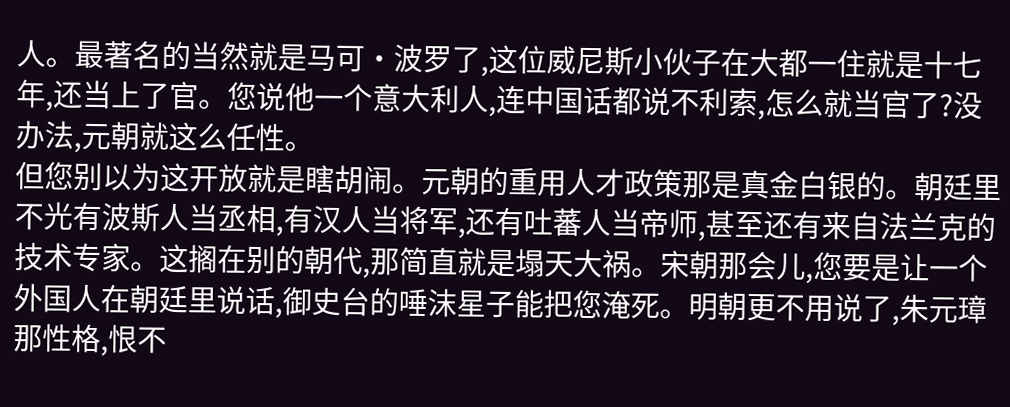人。最著名的当然就是马可·波罗了,这位威尼斯小伙子在大都一住就是十七年,还当上了官。您说他一个意大利人,连中国话都说不利索,怎么就当官了?没办法,元朝就这么任性。
但您别以为这开放就是瞎胡闹。元朝的重用人才政策那是真金白银的。朝廷里不光有波斯人当丞相,有汉人当将军,还有吐蕃人当帝师,甚至还有来自法兰克的技术专家。这搁在别的朝代,那简直就是塌天大祸。宋朝那会儿,您要是让一个外国人在朝廷里说话,御史台的唾沫星子能把您淹死。明朝更不用说了,朱元璋那性格,恨不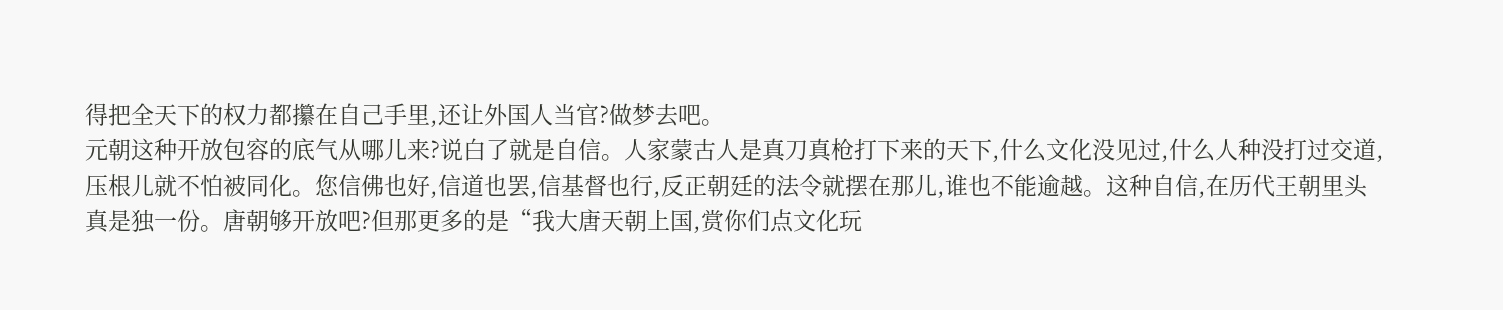得把全天下的权力都攥在自己手里,还让外国人当官?做梦去吧。
元朝这种开放包容的底气从哪儿来?说白了就是自信。人家蒙古人是真刀真枪打下来的天下,什么文化没见过,什么人种没打过交道,压根儿就不怕被同化。您信佛也好,信道也罢,信基督也行,反正朝廷的法令就摆在那儿,谁也不能逾越。这种自信,在历代王朝里头真是独一份。唐朝够开放吧?但那更多的是“我大唐天朝上国,赏你们点文化玩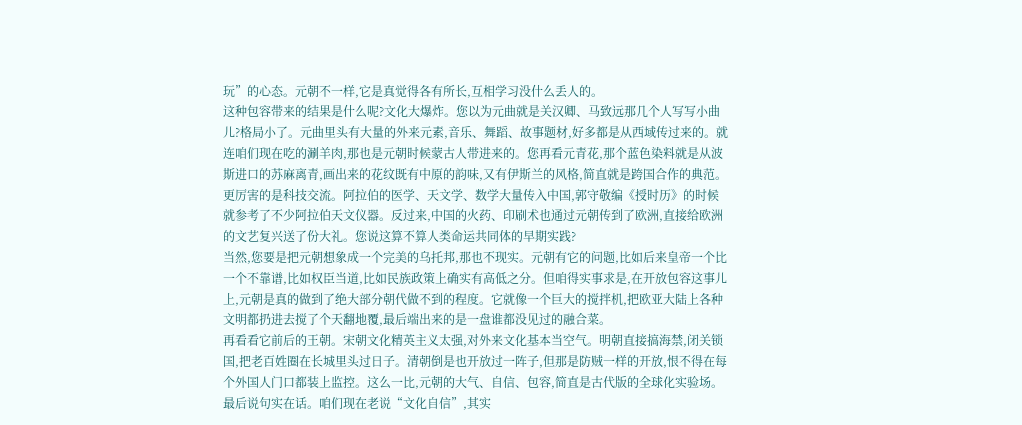玩”的心态。元朝不一样,它是真觉得各有所长,互相学习没什么丢人的。
这种包容带来的结果是什么呢?文化大爆炸。您以为元曲就是关汉卿、马致远那几个人写写小曲儿?格局小了。元曲里头有大量的外来元素,音乐、舞蹈、故事题材,好多都是从西域传过来的。就连咱们现在吃的涮羊肉,那也是元朝时候蒙古人带进来的。您再看元青花,那个蓝色染料就是从波斯进口的苏麻离青,画出来的花纹既有中原的韵味,又有伊斯兰的风格,简直就是跨国合作的典范。
更厉害的是科技交流。阿拉伯的医学、天文学、数学大量传入中国,郭守敬编《授时历》的时候就参考了不少阿拉伯天文仪器。反过来,中国的火药、印刷术也通过元朝传到了欧洲,直接给欧洲的文艺复兴送了份大礼。您说这算不算人类命运共同体的早期实践?
当然,您要是把元朝想象成一个完美的乌托邦,那也不现实。元朝有它的问题,比如后来皇帝一个比一个不靠谱,比如权臣当道,比如民族政策上确实有高低之分。但咱得实事求是,在开放包容这事儿上,元朝是真的做到了绝大部分朝代做不到的程度。它就像一个巨大的搅拌机,把欧亚大陆上各种文明都扔进去搅了个天翻地覆,最后端出来的是一盘谁都没见过的融合菜。
再看看它前后的王朝。宋朝文化精英主义太强,对外来文化基本当空气。明朝直接搞海禁,闭关锁国,把老百姓圈在长城里头过日子。清朝倒是也开放过一阵子,但那是防贼一样的开放,恨不得在每个外国人门口都装上监控。这么一比,元朝的大气、自信、包容,简直是古代版的全球化实验场。
最后说句实在话。咱们现在老说“文化自信”,其实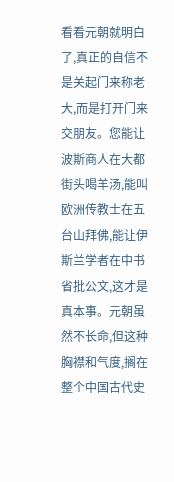看看元朝就明白了,真正的自信不是关起门来称老大,而是打开门来交朋友。您能让波斯商人在大都街头喝羊汤,能叫欧洲传教士在五台山拜佛,能让伊斯兰学者在中书省批公文,这才是真本事。元朝虽然不长命,但这种胸襟和气度,搁在整个中国古代史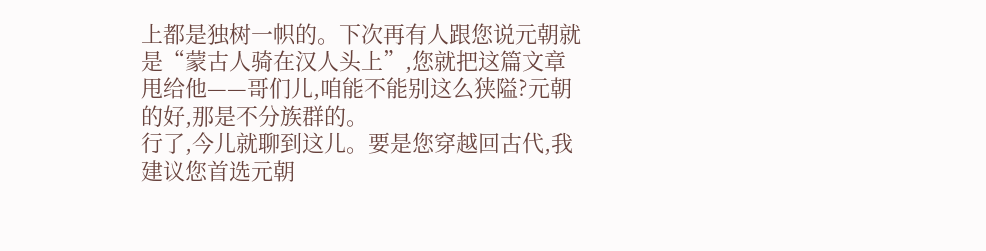上都是独树一帜的。下次再有人跟您说元朝就是“蒙古人骑在汉人头上”,您就把这篇文章甩给他——哥们儿,咱能不能别这么狭隘?元朝的好,那是不分族群的。
行了,今儿就聊到这儿。要是您穿越回古代,我建议您首选元朝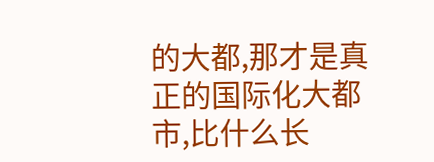的大都,那才是真正的国际化大都市,比什么长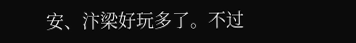安、汴梁好玩多了。不过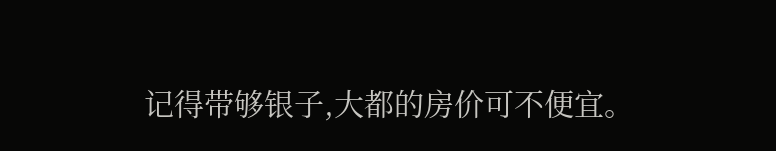记得带够银子,大都的房价可不便宜。